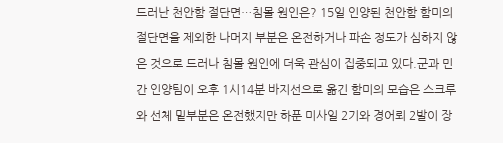드러난 천안함 절단면…침몰 원인은? 15일 인양된 천안함 함미의 절단면을 제외한 나머지 부분은 온전하거나 파손 정도가 심하지 않은 것으로 드러나 침몰 원인에 더욱 관심이 집중되고 있다.군과 민간 인양팀이 오후 1시14분 바지선으로 옮긴 함미의 모습은 스크루와 선체 밑부분은 온전했지만 하푼 미사일 2기와 경어뢰 2발이 장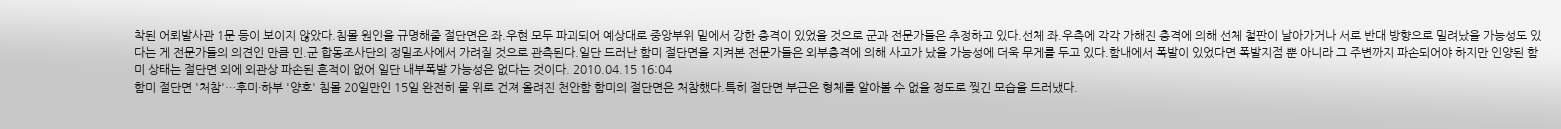착된 어뢰발사관 1문 등이 보이지 않았다.침몰 원인을 규명해줄 절단면은 좌.우현 모두 파괴되어 예상대로 중앙부위 밑에서 강한 충격이 있었을 것으로 군과 전문가들은 추정하고 있다.선체 좌.우측에 각각 가해진 충격에 의해 선체 철판이 날아가거나 서로 반대 방향으로 밀려났을 가능성도 있다는 게 전문가들의 의견인 만큼 민.군 합동조사단의 정밀조사에서 가려질 것으로 관측된다.일단 드러난 함미 절단면을 지켜본 전문가들은 외부충격에 의해 사고가 났을 가능성에 더욱 무게를 두고 있다.함내에서 폭발이 있었다면 폭발지점 뿐 아니라 그 주변까지 파손되어야 하지만 인양된 함미 상태는 절단면 외에 외관상 파손된 흔적이 없어 일단 내부폭발 가능성은 없다는 것이다. 2010.04.15 16:04
함미 절단면 '처참'…후미·하부 '양호' 침몰 20일만인 15일 완전히 물 위로 건져 올려진 천안함 함미의 절단면은 처참했다.특히 절단면 부근은 형체를 알아볼 수 없을 정도로 찢긴 모습을 드러냈다.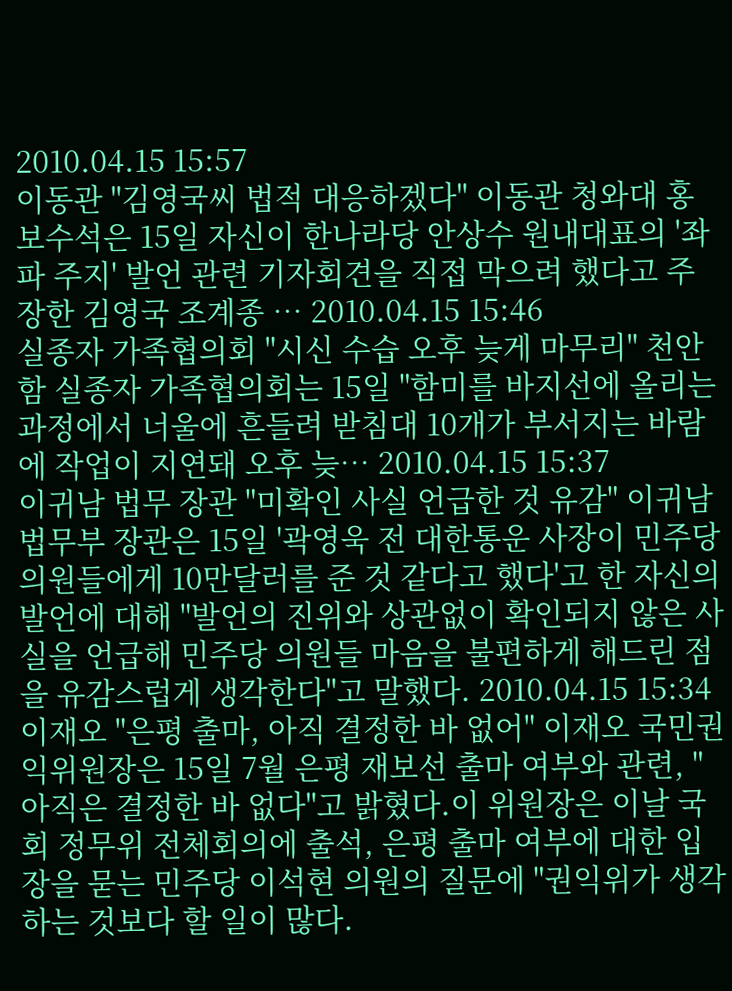2010.04.15 15:57
이동관 "김영국씨 법적 대응하겠다" 이동관 청와대 홍보수석은 15일 자신이 한나라당 안상수 원내대표의 '좌파 주지' 발언 관련 기자회견을 직접 막으려 했다고 주장한 김영국 조계종 … 2010.04.15 15:46
실종자 가족협의회 "시신 수습 오후 늦게 마무리" 천안함 실종자 가족협의회는 15일 "함미를 바지선에 올리는 과정에서 너울에 흔들려 받침대 10개가 부서지는 바람에 작업이 지연돼 오후 늦… 2010.04.15 15:37
이귀남 법무 장관 "미확인 사실 언급한 것 유감" 이귀남 법무부 장관은 15일 '곽영욱 전 대한통운 사장이 민주당 의원들에게 10만달러를 준 것 같다고 했다'고 한 자신의 발언에 대해 "발언의 진위와 상관없이 확인되지 않은 사실을 언급해 민주당 의원들 마음을 불편하게 해드린 점을 유감스럽게 생각한다"고 말했다. 2010.04.15 15:34
이재오 "은평 출마, 아직 결정한 바 없어" 이재오 국민권익위원장은 15일 7월 은평 재보선 출마 여부와 관련, "아직은 결정한 바 없다"고 밝혔다.이 위원장은 이날 국회 정무위 전체회의에 출석, 은평 출마 여부에 대한 입장을 묻는 민주당 이석현 의원의 질문에 "권익위가 생각하는 것보다 할 일이 많다.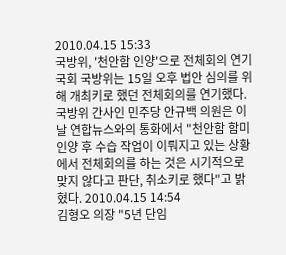2010.04.15 15:33
국방위, '천안함 인양'으로 전체회의 연기 국회 국방위는 15일 오후 법안 심의를 위해 개최키로 했던 전체회의를 연기했다. 국방위 간사인 민주당 안규백 의원은 이날 연합뉴스와의 통화에서 "천안함 함미 인양 후 수습 작업이 이뤄지고 있는 상황에서 전체회의를 하는 것은 시기적으로 맞지 않다고 판단, 취소키로 했다"고 밝혔다. 2010.04.15 14:54
김형오 의장 "5년 단임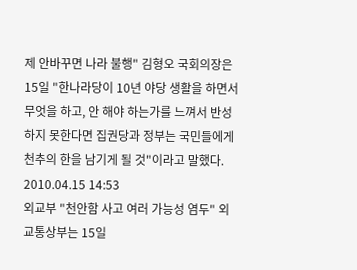제 안바꾸면 나라 불행" 김형오 국회의장은 15일 "한나라당이 10년 야당 생활을 하면서 무엇을 하고, 안 해야 하는가를 느껴서 반성하지 못한다면 집권당과 정부는 국민들에게 천추의 한을 남기게 될 것"이라고 말했다. 2010.04.15 14:53
외교부 "천안함 사고 여러 가능성 염두" 외교통상부는 15일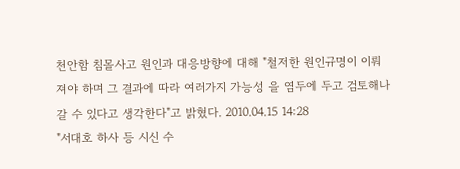천안함 침몰사고 원인과 대응방향에 대해 "철저한 원인규명이 이뤄져야 하며 그 결과에 따라 여러가지 가능성 을 염두에 두고 검토해나갈 수 있다고 생각한다"고 밝혔다. 2010.04.15 14:28
"서대호 하사 등 시신 수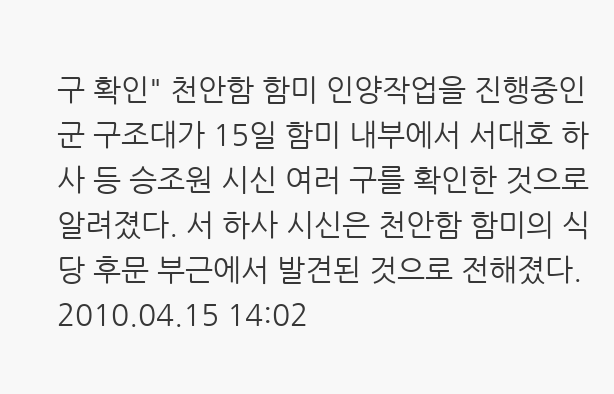구 확인" 천안함 함미 인양작업을 진행중인 군 구조대가 15일 함미 내부에서 서대호 하사 등 승조원 시신 여러 구를 확인한 것으로 알려졌다. 서 하사 시신은 천안함 함미의 식당 후문 부근에서 발견된 것으로 전해졌다. 2010.04.15 14:02